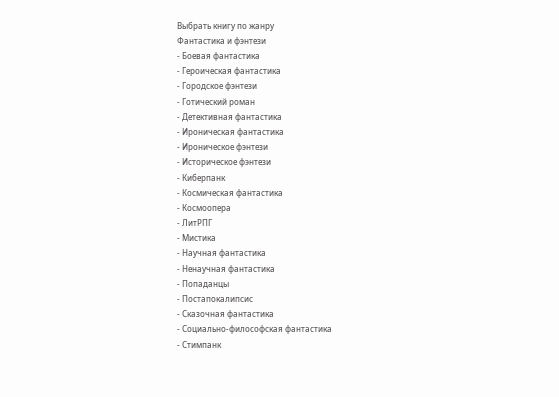Выбрать книгу по жанру
Фантастика и фэнтези
- Боевая фантастика
- Героическая фантастика
- Городское фэнтези
- Готический роман
- Детективная фантастика
- Ироническая фантастика
- Ироническое фэнтези
- Историческое фэнтези
- Киберпанк
- Космическая фантастика
- Космоопера
- ЛитРПГ
- Мистика
- Научная фантастика
- Ненаучная фантастика
- Попаданцы
- Постапокалипсис
- Сказочная фантастика
- Социально-философская фантастика
- Стимпанк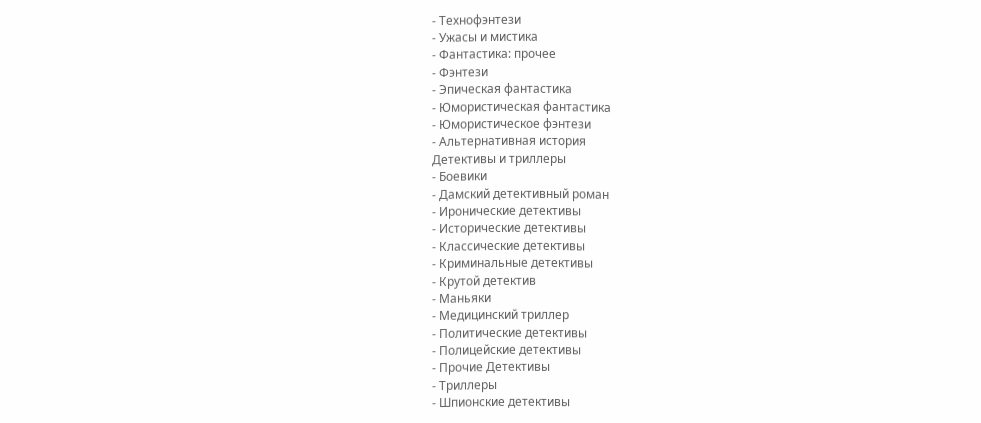- Технофэнтези
- Ужасы и мистика
- Фантастика: прочее
- Фэнтези
- Эпическая фантастика
- Юмористическая фантастика
- Юмористическое фэнтези
- Альтернативная история
Детективы и триллеры
- Боевики
- Дамский детективный роман
- Иронические детективы
- Исторические детективы
- Классические детективы
- Криминальные детективы
- Крутой детектив
- Маньяки
- Медицинский триллер
- Политические детективы
- Полицейские детективы
- Прочие Детективы
- Триллеры
- Шпионские детективы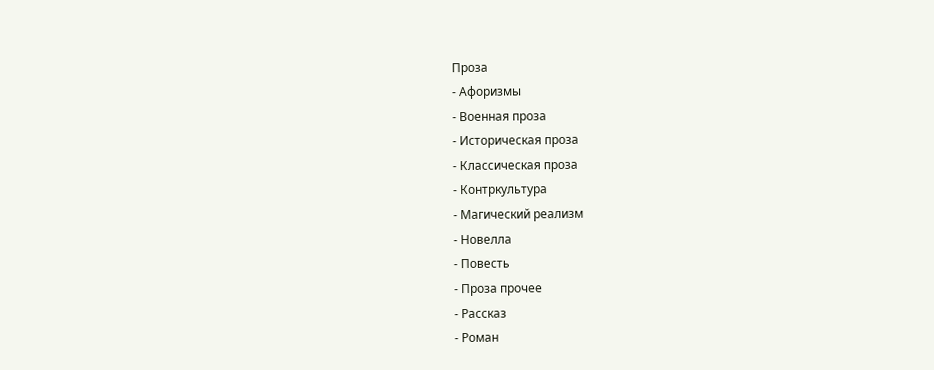Проза
- Афоризмы
- Военная проза
- Историческая проза
- Классическая проза
- Контркультура
- Магический реализм
- Новелла
- Повесть
- Проза прочее
- Рассказ
- Роман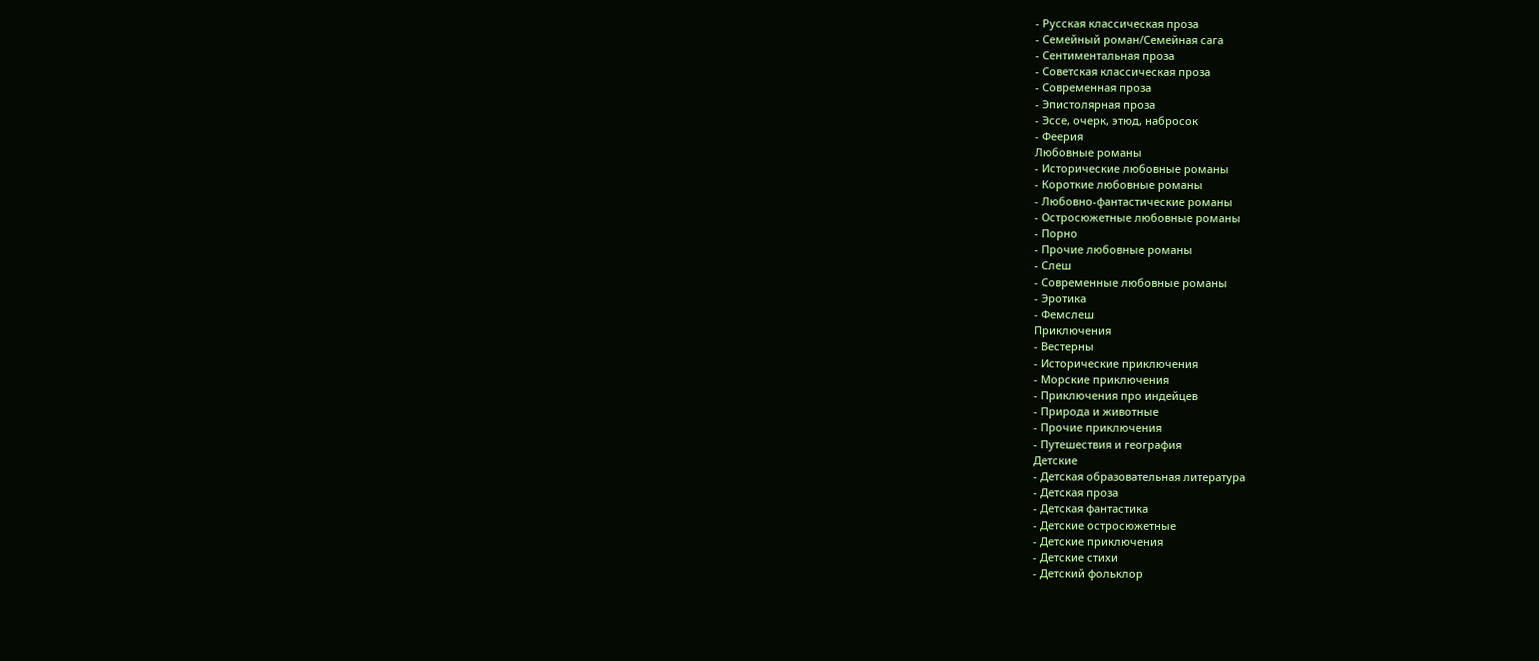- Русская классическая проза
- Семейный роман/Семейная сага
- Сентиментальная проза
- Советская классическая проза
- Современная проза
- Эпистолярная проза
- Эссе, очерк, этюд, набросок
- Феерия
Любовные романы
- Исторические любовные романы
- Короткие любовные романы
- Любовно-фантастические романы
- Остросюжетные любовные романы
- Порно
- Прочие любовные романы
- Слеш
- Современные любовные романы
- Эротика
- Фемслеш
Приключения
- Вестерны
- Исторические приключения
- Морские приключения
- Приключения про индейцев
- Природа и животные
- Прочие приключения
- Путешествия и география
Детские
- Детская образовательная литература
- Детская проза
- Детская фантастика
- Детские остросюжетные
- Детские приключения
- Детские стихи
- Детский фольклор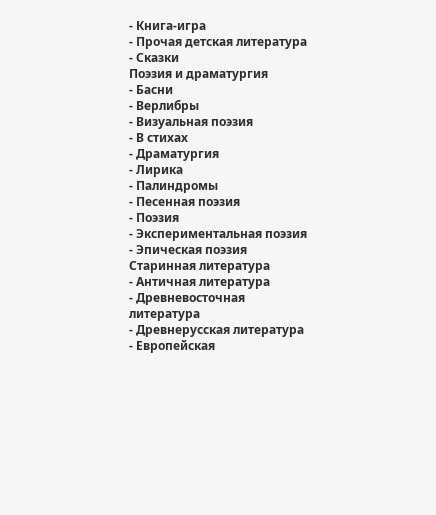- Книга-игра
- Прочая детская литература
- Сказки
Поэзия и драматургия
- Басни
- Верлибры
- Визуальная поэзия
- В стихах
- Драматургия
- Лирика
- Палиндромы
- Песенная поэзия
- Поэзия
- Экспериментальная поэзия
- Эпическая поэзия
Старинная литература
- Античная литература
- Древневосточная литература
- Древнерусская литература
- Европейская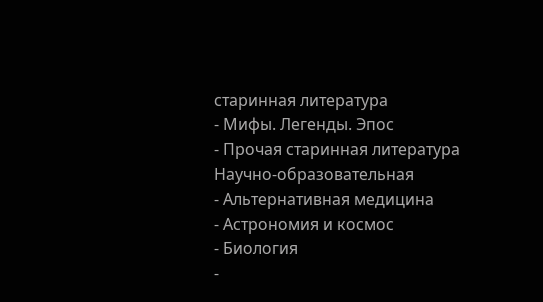старинная литература
- Мифы. Легенды. Эпос
- Прочая старинная литература
Научно-образовательная
- Альтернативная медицина
- Астрономия и космос
- Биология
-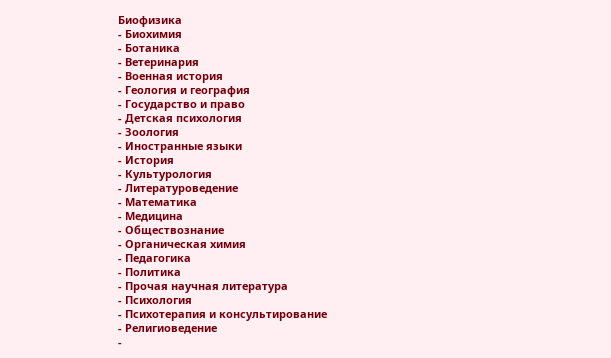Биофизика
- Биохимия
- Ботаника
- Ветеринария
- Военная история
- Геология и география
- Государство и право
- Детская психология
- Зоология
- Иностранные языки
- История
- Культурология
- Литературоведение
- Математика
- Медицина
- Обществознание
- Органическая химия
- Педагогика
- Политика
- Прочая научная литература
- Психология
- Психотерапия и консультирование
- Религиоведение
-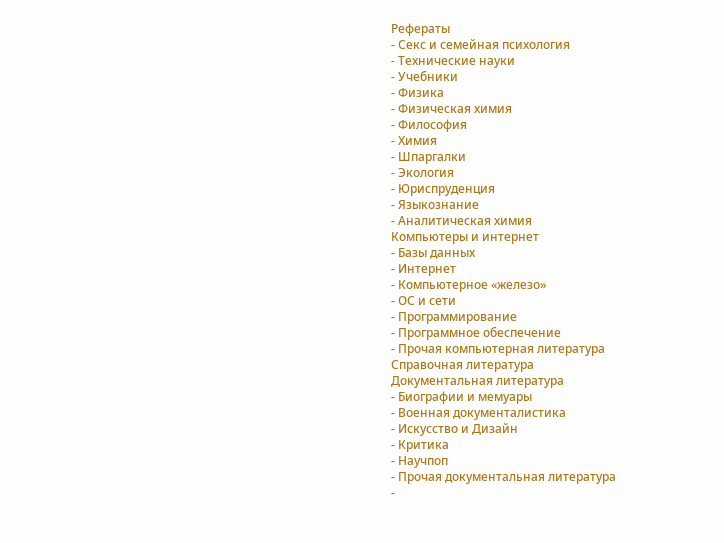Рефераты
- Секс и семейная психология
- Технические науки
- Учебники
- Физика
- Физическая химия
- Философия
- Химия
- Шпаргалки
- Экология
- Юриспруденция
- Языкознание
- Аналитическая химия
Компьютеры и интернет
- Базы данных
- Интернет
- Компьютерное «железо»
- ОС и сети
- Программирование
- Программное обеспечение
- Прочая компьютерная литература
Справочная литература
Документальная литература
- Биографии и мемуары
- Военная документалистика
- Искусство и Дизайн
- Критика
- Научпоп
- Прочая документальная литература
-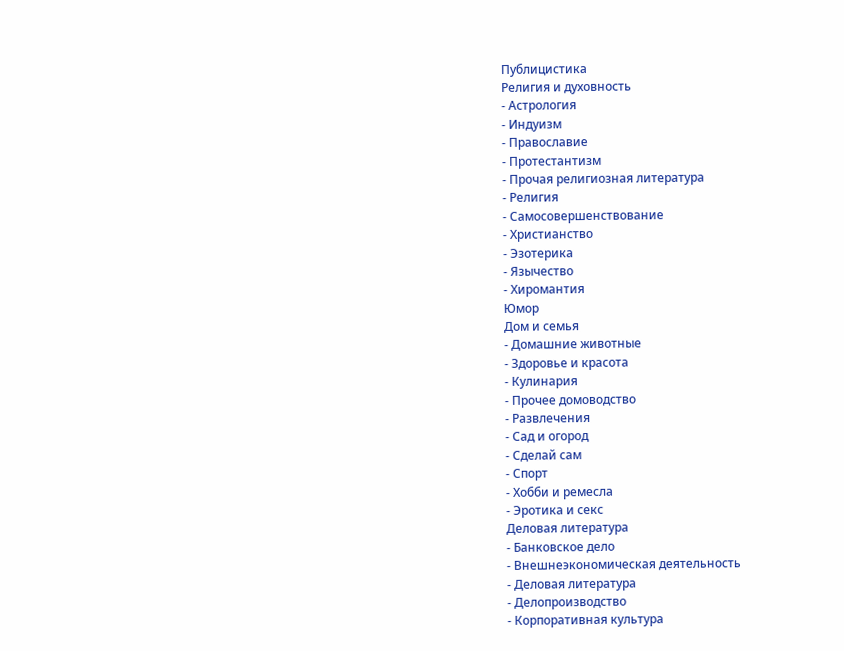Публицистика
Религия и духовность
- Астрология
- Индуизм
- Православие
- Протестантизм
- Прочая религиозная литература
- Религия
- Самосовершенствование
- Христианство
- Эзотерика
- Язычество
- Хиромантия
Юмор
Дом и семья
- Домашние животные
- Здоровье и красота
- Кулинария
- Прочее домоводство
- Развлечения
- Сад и огород
- Сделай сам
- Спорт
- Хобби и ремесла
- Эротика и секс
Деловая литература
- Банковское дело
- Внешнеэкономическая деятельность
- Деловая литература
- Делопроизводство
- Корпоративная культура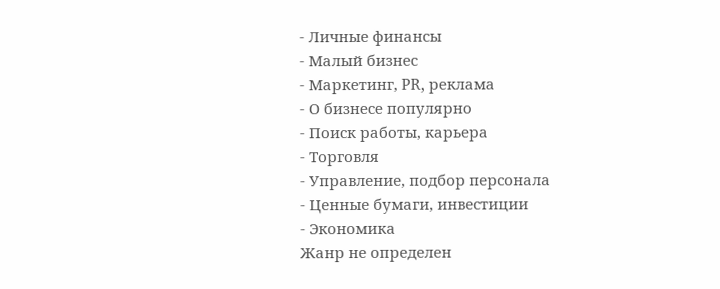- Личные финансы
- Малый бизнес
- Маркетинг, PR, реклама
- О бизнесе популярно
- Поиск работы, карьера
- Торговля
- Управление, подбор персонала
- Ценные бумаги, инвестиции
- Экономика
Жанр не определен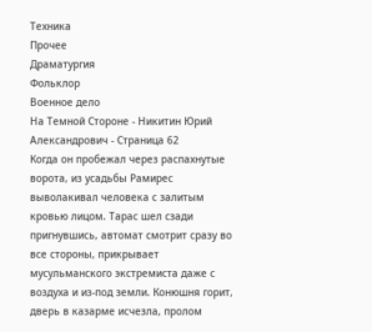Техника
Прочее
Драматургия
Фольклор
Военное дело
На Темной Стороне - Никитин Юрий Александрович - Страница 62
Когда он пробежал через распахнутые ворота, из усадьбы Рамирес выволакивал человека с залитым кровью лицом. Тарас шел сзади пригнувшись, автомат смотрит сразу во все стороны, прикрывает мусульманского экстремиста даже с воздуха и из-под земли. Конюшня горит, дверь в казарме исчезла, пролом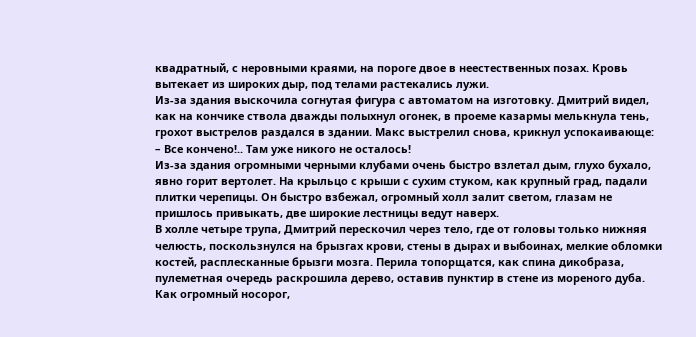квадратный, с неровными краями, на пороге двое в неестественных позах. Кровь вытекает из широких дыр, под телами растекались лужи.
Из-за здания выскочила согнутая фигура с автоматом на изготовку. Дмитрий видел, как на кончике ствола дважды полыхнул огонек, в проеме казармы мелькнула тень, грохот выстрелов раздался в здании. Макс выстрелил снова, крикнул успокаивающе:
– Все кончено!.. Там уже никого не осталось!
Из-за здания огромными черными клубами очень быстро взлетал дым, глухо бухало, явно горит вертолет. На крыльцо с крыши с сухим стуком, как крупный град, падали плитки черепицы. Он быстро взбежал, огромный холл залит светом, глазам не пришлось привыкать, две широкие лестницы ведут наверх.
В холле четыре трупа, Дмитрий перескочил через тело, где от головы только нижняя челюсть, поскользнулся на брызгах крови, стены в дырах и выбоинах, мелкие обломки костей, расплесканные брызги мозга. Перила топорщатся, как спина дикобраза, пулеметная очередь раскрошила дерево, оставив пунктир в стене из мореного дуба.
Как огромный носорог,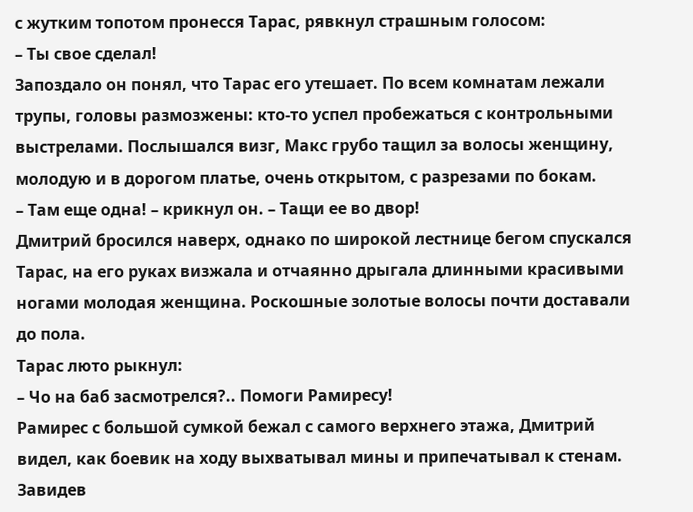с жутким топотом пронесся Тарас, рявкнул страшным голосом:
– Ты свое сделал!
Запоздало он понял, что Тарас его утешает. По всем комнатам лежали трупы, головы размозжены: кто-то успел пробежаться с контрольными выстрелами. Послышался визг, Макс грубо тащил за волосы женщину, молодую и в дорогом платье, очень открытом, с разрезами по бокам.
– Там еще одна! – крикнул он. – Тащи ее во двор!
Дмитрий бросился наверх, однако по широкой лестнице бегом спускался Тарас, на его руках визжала и отчаянно дрыгала длинными красивыми ногами молодая женщина. Роскошные золотые волосы почти доставали до пола.
Тарас люто рыкнул:
– Чо на баб засмотрелся?.. Помоги Рамиресу!
Рамирес с большой сумкой бежал с самого верхнего этажа, Дмитрий видел, как боевик на ходу выхватывал мины и припечатывал к стенам. Завидев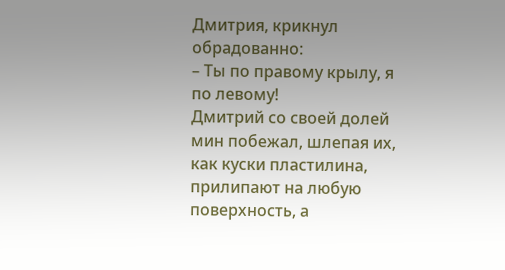Дмитрия, крикнул обрадованно:
– Ты по правому крылу, я по левому!
Дмитрий со своей долей мин побежал, шлепая их, как куски пластилина, прилипают на любую поверхность, а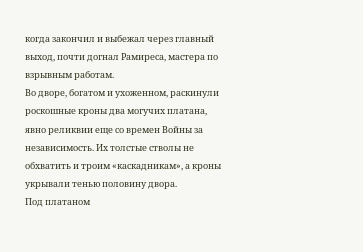когда закончил и выбежал через главный выход, почти догнал Рамиреса, мастера по взрывным работам.
Во дворе, богатом и ухоженном, раскинули роскошные кроны два могучих платана, явно реликвии еще со времен Войны за независимость. Их толстые стволы не обхватить и троим «каскадникам», а кроны укрывали тенью половину двора.
Под платаном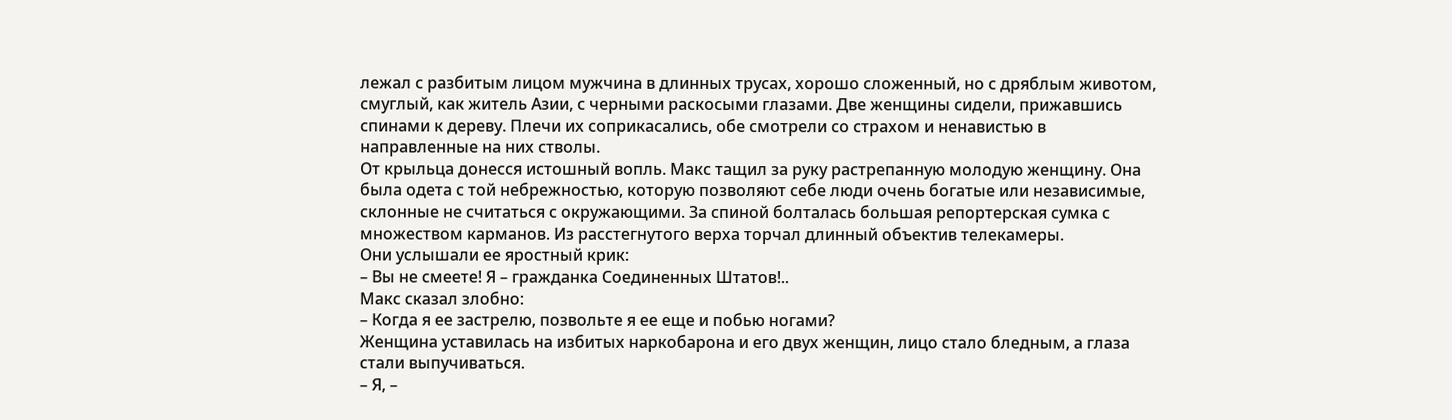лежал с разбитым лицом мужчина в длинных трусах, хорошо сложенный, но с дряблым животом, смуглый, как житель Азии, с черными раскосыми глазами. Две женщины сидели, прижавшись спинами к дереву. Плечи их соприкасались, обе смотрели со страхом и ненавистью в направленные на них стволы.
От крыльца донесся истошный вопль. Макс тащил за руку растрепанную молодую женщину. Она была одета с той небрежностью, которую позволяют себе люди очень богатые или независимые, склонные не считаться с окружающими. За спиной болталась большая репортерская сумка с множеством карманов. Из расстегнутого верха торчал длинный объектив телекамеры.
Они услышали ее яростный крик:
– Вы не смеете! Я – гражданка Соединенных Штатов!..
Макс сказал злобно:
– Когда я ее застрелю, позвольте я ее еще и побью ногами?
Женщина уставилась на избитых наркобарона и его двух женщин, лицо стало бледным, а глаза стали выпучиваться.
– Я, –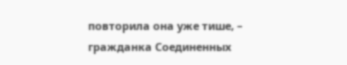повторила она уже тише, – гражданка Соединенных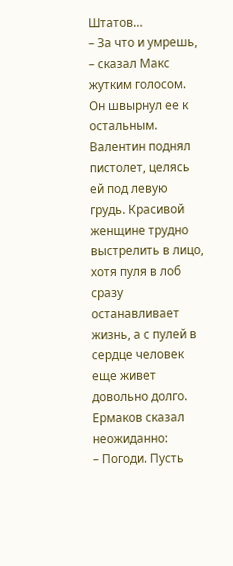Штатов…
– За что и умрешь, – сказал Макс жутким голосом.
Он швырнул ее к остальным. Валентин поднял пистолет, целясь ей под левую грудь. Красивой женщине трудно выстрелить в лицо, хотя пуля в лоб сразу останавливает жизнь, а с пулей в сердце человек еще живет довольно долго.
Ермаков сказал неожиданно:
– Погоди. Пусть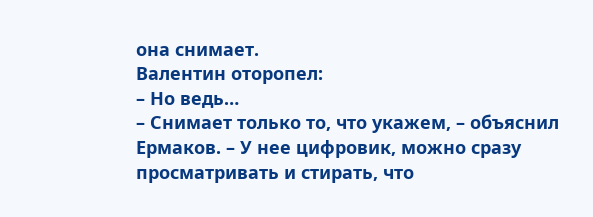она снимает.
Валентин оторопел:
– Но ведь…
– Снимает только то, что укажем, – объяснил Ермаков. – У нее цифровик, можно сразу просматривать и стирать, что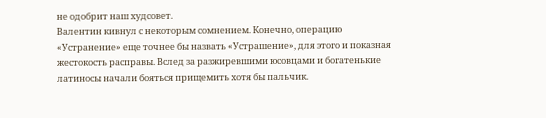не одобрит наш худсовет.
Валентин кивнул с некоторым сомнением. Конечно, операцию «Устранение» еще точнее бы назвать «Устрашение», для этого и показная жестокость расправы. Вслед за разжиревшими юсовцами и богатенькие латиносы начали бояться прищемить хотя бы пальчик.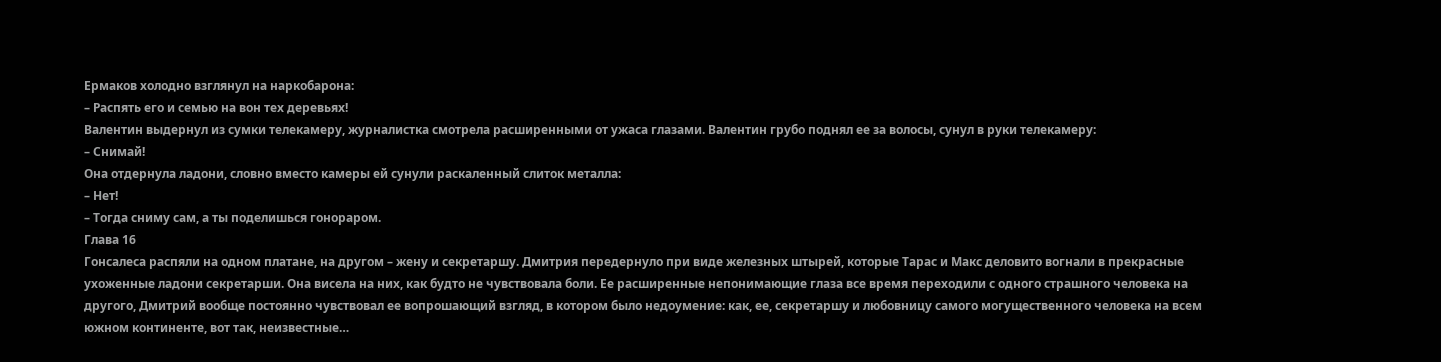Ермаков холодно взглянул на наркобарона:
– Распять его и семью на вон тех деревьях!
Валентин выдернул из сумки телекамеру, журналистка смотрела расширенными от ужаса глазами. Валентин грубо поднял ее за волосы, сунул в руки телекамеру:
– Снимай!
Она отдернула ладони, словно вместо камеры ей сунули раскаленный слиток металла:
– Нет!
– Тогда сниму сам, а ты поделишься гонораром.
Глава 16
Гонсалеса распяли на одном платане, на другом – жену и секретаршу. Дмитрия передернуло при виде железных штырей, которые Тарас и Макс деловито вогнали в прекрасные ухоженные ладони секретарши. Она висела на них, как будто не чувствовала боли. Ее расширенные непонимающие глаза все время переходили с одного страшного человека на другого, Дмитрий вообще постоянно чувствовал ее вопрошающий взгляд, в котором было недоумение: как, ее, секретаршу и любовницу самого могущественного человека на всем южном континенте, вот так, неизвестные…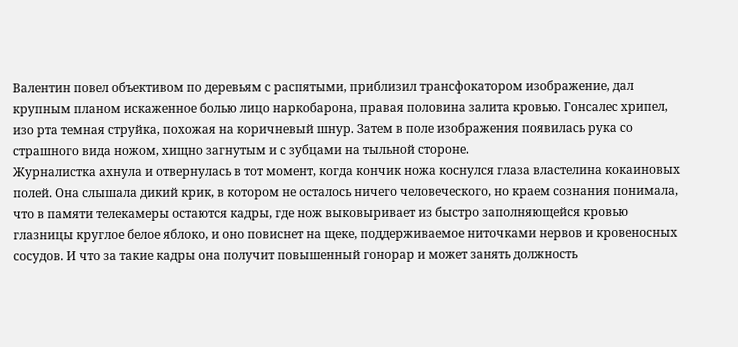Валентин повел объективом по деревьям с распятыми, приблизил трансфокатором изображение, дал крупным планом искаженное болью лицо наркобарона, правая половина залита кровью. Гонсалес хрипел, изо рта темная струйка, похожая на коричневый шнур. Затем в поле изображения появилась рука со страшного вида ножом, хищно загнутым и с зубцами на тыльной стороне.
Журналистка ахнула и отвернулась в тот момент, когда кончик ножа коснулся глаза властелина кокаиновых полей. Она слышала дикий крик, в котором не осталось ничего человеческого, но краем сознания понимала, что в памяти телекамеры остаются кадры, где нож выковыривает из быстро заполняющейся кровью глазницы круглое белое яблоко, и оно повиснет на щеке, поддерживаемое ниточками нервов и кровеносных сосудов. И что за такие кадры она получит повышенный гонорар и может занять должность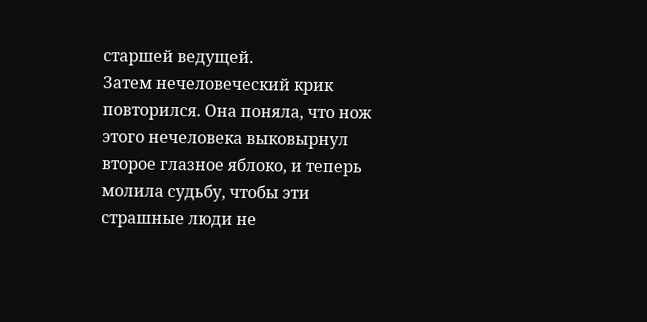старшей ведущей.
Затем нечеловеческий крик повторился. Она поняла, что нож этого нечеловека выковырнул второе глазное яблоко, и теперь молила судьбу, чтобы эти страшные люди не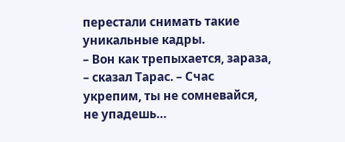перестали снимать такие уникальные кадры.
– Вон как трепыхается, зараза, – сказал Тарас. – Счас укрепим, ты не сомневайся, не упадешь…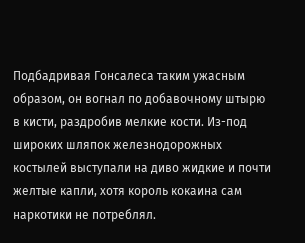Подбадривая Гонсалеса таким ужасным образом, он вогнал по добавочному штырю в кисти, раздробив мелкие кости. Из-под широких шляпок железнодорожных костылей выступали на диво жидкие и почти желтые капли, хотя король кокаина сам наркотики не потреблял.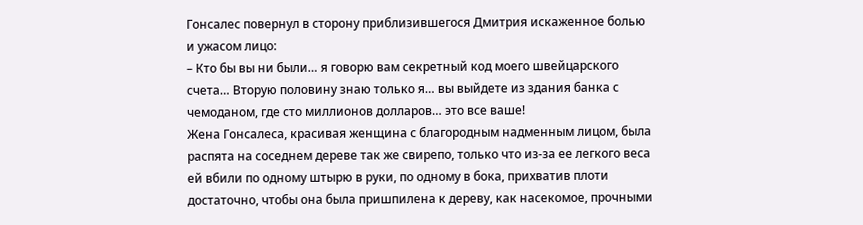Гонсалес повернул в сторону приблизившегося Дмитрия искаженное болью и ужасом лицо:
– Кто бы вы ни были… я говорю вам секретный код моего швейцарского счета… Вторую половину знаю только я… вы выйдете из здания банка с чемоданом, где сто миллионов долларов… это все ваше!
Жена Гонсалеса, красивая женщина с благородным надменным лицом, была распята на соседнем дереве так же свирепо, только что из-за ее легкого веса ей вбили по одному штырю в руки, по одному в бока, прихватив плоти достаточно, чтобы она была пришпилена к дереву, как насекомое, прочными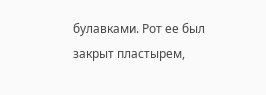булавками. Рот ее был закрыт пластырем,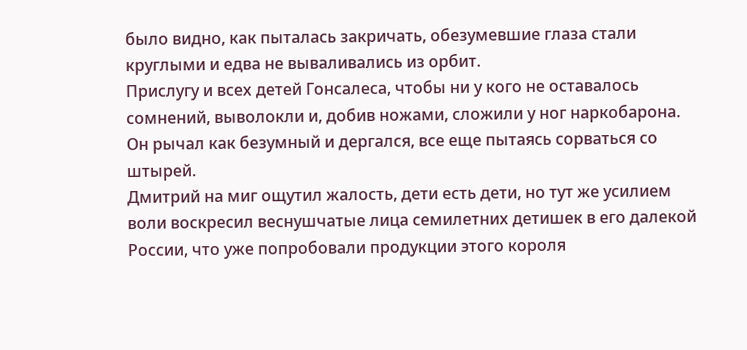было видно, как пыталась закричать, обезумевшие глаза стали круглыми и едва не вываливались из орбит.
Прислугу и всех детей Гонсалеса, чтобы ни у кого не оставалось сомнений, выволокли и, добив ножами, сложили у ног наркобарона. Он рычал как безумный и дергался, все еще пытаясь сорваться со штырей.
Дмитрий на миг ощутил жалость, дети есть дети, но тут же усилием воли воскресил веснушчатые лица семилетних детишек в его далекой России, что уже попробовали продукции этого короля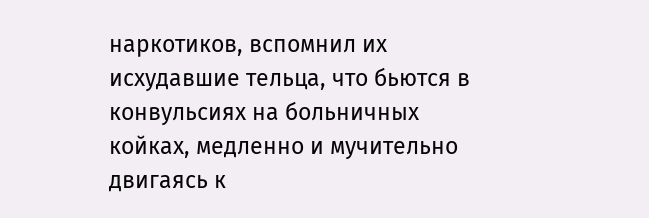наркотиков, вспомнил их исхудавшие тельца, что бьются в конвульсиях на больничных койках, медленно и мучительно двигаясь к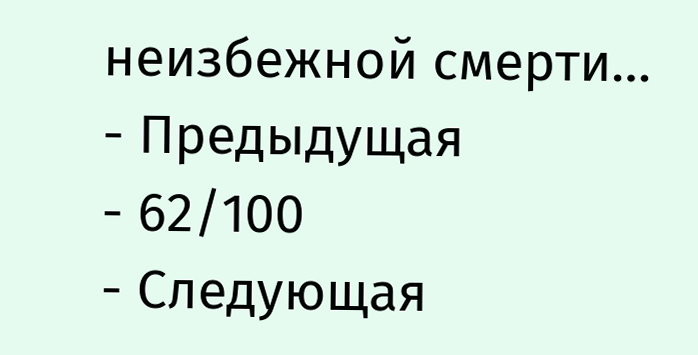неизбежной смерти…
- Предыдущая
- 62/100
- Следующая